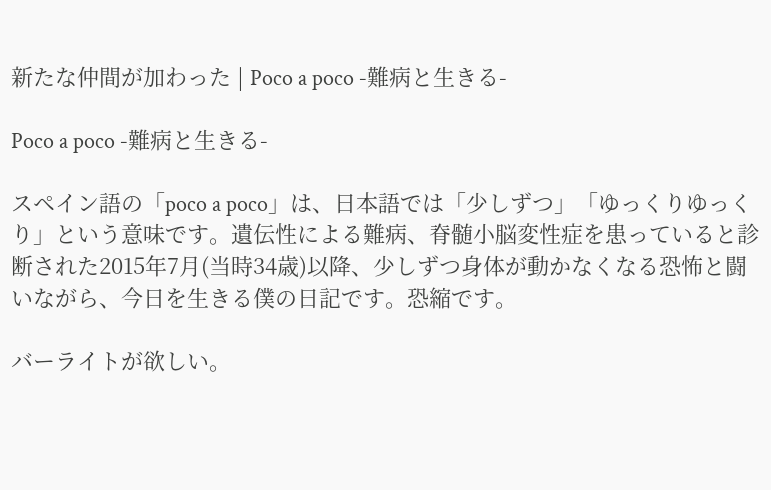新たな仲間が加わった | Poco a poco -難病と生きる-

Poco a poco -難病と生きる-

スペイン語の「poco a poco」は、日本語では「少しずつ」「ゆっくりゆっくり」という意味です。遺伝性による難病、脊髄小脳変性症を患っていると診断された2015年7月(当時34歳)以降、少しずつ身体が動かなくなる恐怖と闘いながら、今日を生きる僕の日記です。恐縮です。

バーライトが欲しい。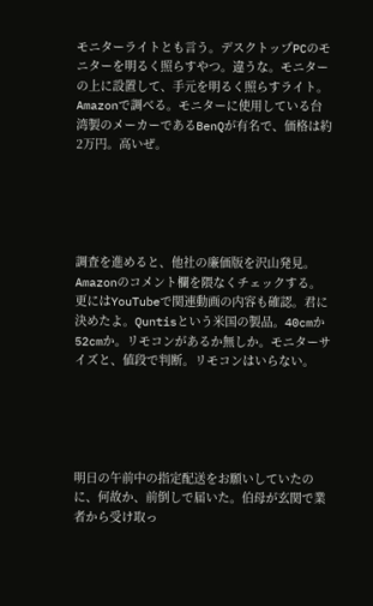モニターライトとも言う。デスクトップPCのモニターを明るく照らすやつ。違うな。モニターの上に設置して、手元を明るく照らすライト。Amazonで調べる。モニターに使用している台湾製のメーカーであるBenQが有名で、価格は約2万円。高いぜ。





調査を進めると、他社の廉価版を沢山発見。Amazonのコメント欄を隈なくチェックする。更にはYouTubeで関連動画の内容も確認。君に決めたよ。Quntisという米国の製品。40cmか52cmか。リモコンがあるか無しか。モニターサイズと、値段で判断。リモコンはいらない。





明日の午前中の指定配送をお願いしていたのに、何故か、前倒しで届いた。伯母が玄関で業者から受け取っ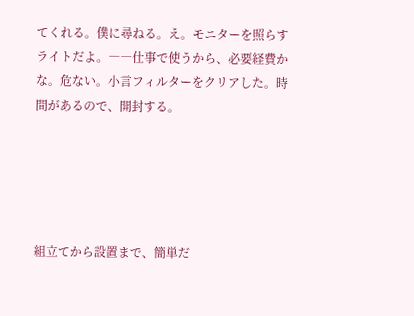てくれる。僕に尋ねる。え。モニターを照らすライトだよ。――仕事で使うから、必要経費かな。危ない。小言フィルターをクリアした。時間があるので、開封する。





組立てから設置まで、簡単だ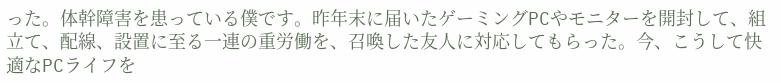った。体幹障害を患っている僕です。昨年末に届いたゲーミングPCやモニターを開封して、組立て、配線、設置に至る一連の重労働を、召喚した友人に対応してもらった。今、こうして快適なPCライフを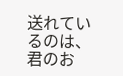送れているのは、君のお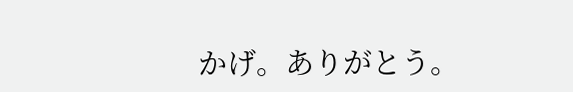かげ。ありがとう。